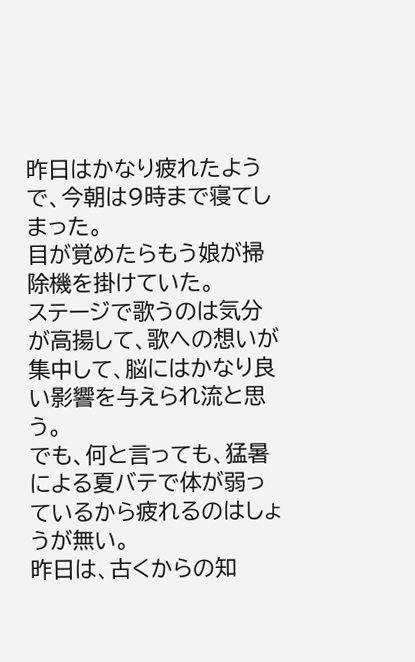昨日はかなり疲れたようで、今朝は9時まで寝てしまった。
目が覚めたらもう娘が掃除機を掛けていた。
ステージで歌うのは気分が高揚して、歌への想いが集中して、脳にはかなり良い影響を与えられ流と思う。
でも、何と言っても、猛暑による夏バテで体が弱っているから疲れるのはしょうが無い。
昨日は、古くからの知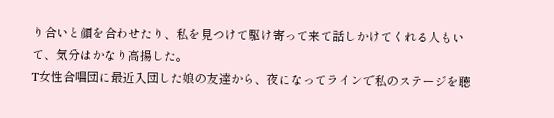り合いと顔を合わせたり、私を見つけて駆け寄って来て話しかけてくれる人もいて、気分はかなり高揚した。
T女性合唱団に最近入団した娘の友達から、夜になってラインで私のステージを聴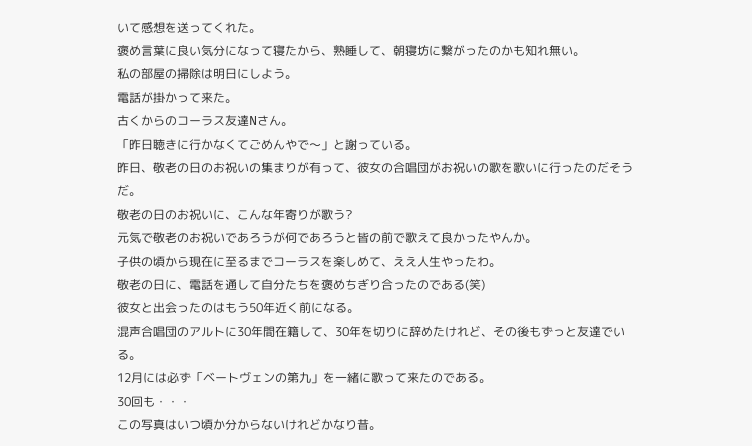いて感想を送ってくれた。
褒め言葉に良い気分になって寝たから、熟睡して、朝寝坊に繋がったのかも知れ無い。
私の部屋の掃除は明日にしよう。
電話が掛かって来た。
古くからのコーラス友達Nさん。
「昨日聴きに行かなくてごめんやで〜」と謝っている。
昨日、敬老の日のお祝いの集まりが有って、彼女の合唱団がお祝いの歌を歌いに行ったのだそうだ。
敬老の日のお祝いに、こんな年寄りが歌う?
元気で敬老のお祝いであろうが何であろうと皆の前で歌えて良かったやんか。
子供の頃から現在に至るまでコーラスを楽しめて、ええ人生やったわ。
敬老の日に、電話を通して自分たちを褒めちぎり合ったのである(笑)
彼女と出会ったのはもう50年近く前になる。
混声合唱団のアルトに30年間在籍して、30年を切りに辞めたけれど、その後もずっと友達でいる。
12月には必ず「ベートヴェンの第九」を一緒に歌って来たのである。
30回も・・・
この写真はいつ頃か分からないけれどかなり昔。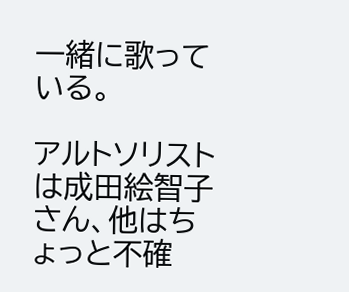一緒に歌っている。

アルトソリストは成田絵智子さん、他はちょっと不確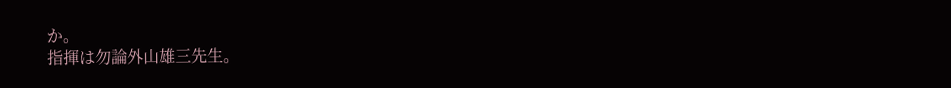か。
指揮は勿論外山雄三先生。